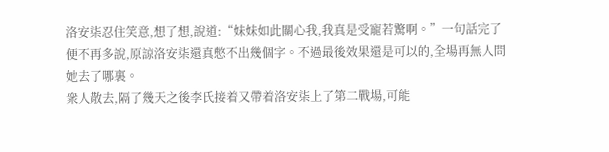洛安柒忍住笑意,想了想,說道:“妹妹如此關心我,我真是受寵若驚啊。”一句話完了便不再多說,原諒洛安柒還真憋不出幾個字。不過最後效果還是可以的,全場再無人問她去了哪裏。
衆人散去,隔了幾天之後李氏接着又帶着洛安柒上了第二戰場,可能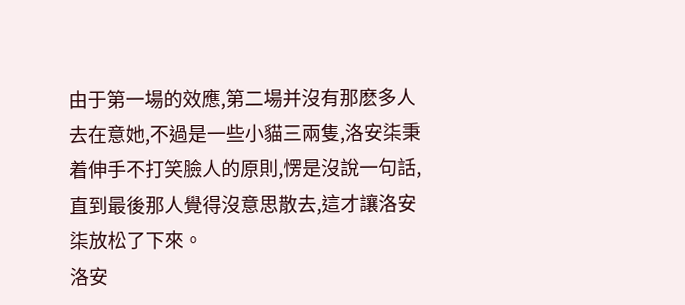由于第一場的效應,第二場并沒有那麽多人去在意她,不過是一些小貓三兩隻,洛安柒秉着伸手不打笑臉人的原則,愣是沒說一句話,直到最後那人覺得沒意思散去,這才讓洛安柒放松了下來。
洛安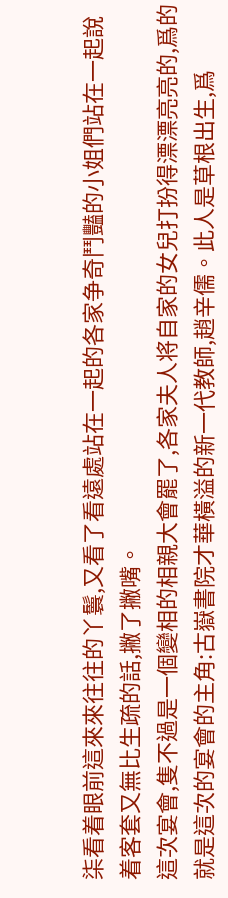柒看着眼前這來來往往的丫鬟,又看了看遠處站在一起的各家争奇鬥豔的小姐們站在一起說着客套又無比生疏的話,撇了撇嘴。
這次宴會,隻不過是一個變相的相親大會罷了,各家夫人将自家的女兒打扮得漂漂亮亮的,爲的就是這次的宴會的主角:古嶽書院才華橫溢的新一代教師,趙辛儒。此人是草根出生,爲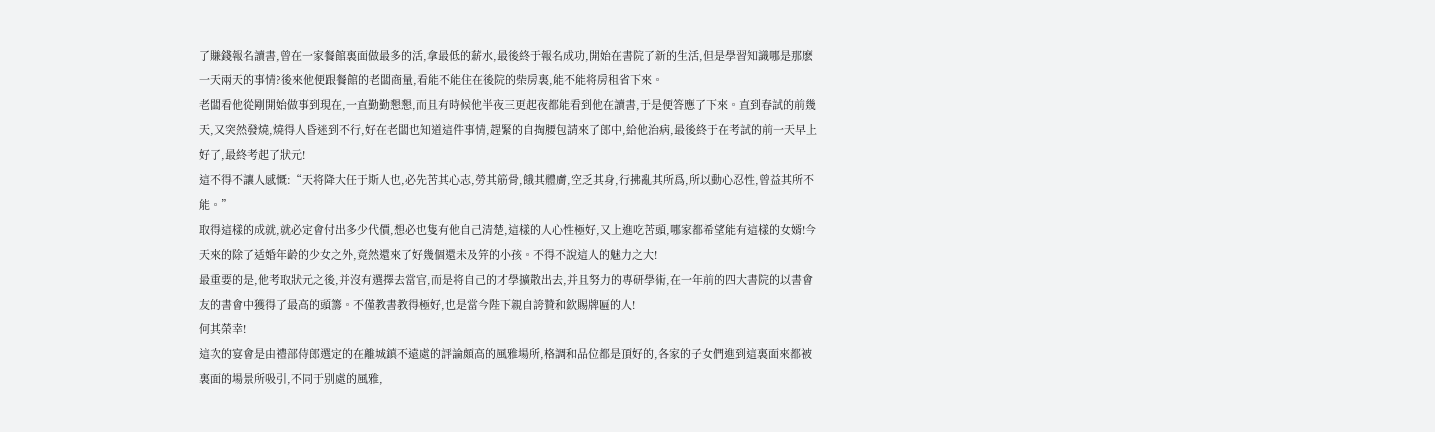了賺錢報名讀書,曾在一家餐館裏面做最多的活,拿最低的薪水,最後終于報名成功,開始在書院了新的生活,但是學習知識哪是那麽一天兩天的事情?後來他便跟餐館的老闆商量,看能不能住在後院的柴房裏,能不能将房租省下來。
老闆看他從剛開始做事到現在,一直勤勤懇懇,而且有時候他半夜三更起夜都能看到他在讀書,于是便答應了下來。直到春試的前幾天,又突然發燒,燒得人昏迷到不行,好在老闆也知道這件事情,趕緊的自掏腰包請來了郎中,給他治病,最後終于在考試的前一天早上好了,最終考起了狀元!
這不得不讓人感慨:“天将降大任于斯人也,必先苦其心志,勞其筋骨,餓其體膚,空乏其身,行拂亂其所爲,所以動心忍性,曾益其所不能。”
取得這樣的成就,就必定會付出多少代價,想必也隻有他自己清楚,這樣的人心性極好,又上進吃苦頭,哪家都希望能有這樣的女婿!今天來的除了适婚年齡的少女之外,竟然還來了好幾個還未及笄的小孩。不得不說這人的魅力之大!
最重要的是,他考取狀元之後,并沒有選擇去當官,而是将自己的才學擴散出去,并且努力的專研學術,在一年前的四大書院的以書會友的書會中獲得了最高的頭籌。不僅教書教得極好,也是當今陛下親自誇贊和欽賜牌匾的人!
何其榮幸!
這次的宴會是由禮部侍郎選定的在離城鎮不遠處的評論頗高的風雅場所,格調和品位都是頂好的,各家的子女們進到這裏面來都被裏面的場景所吸引,不同于别處的風雅,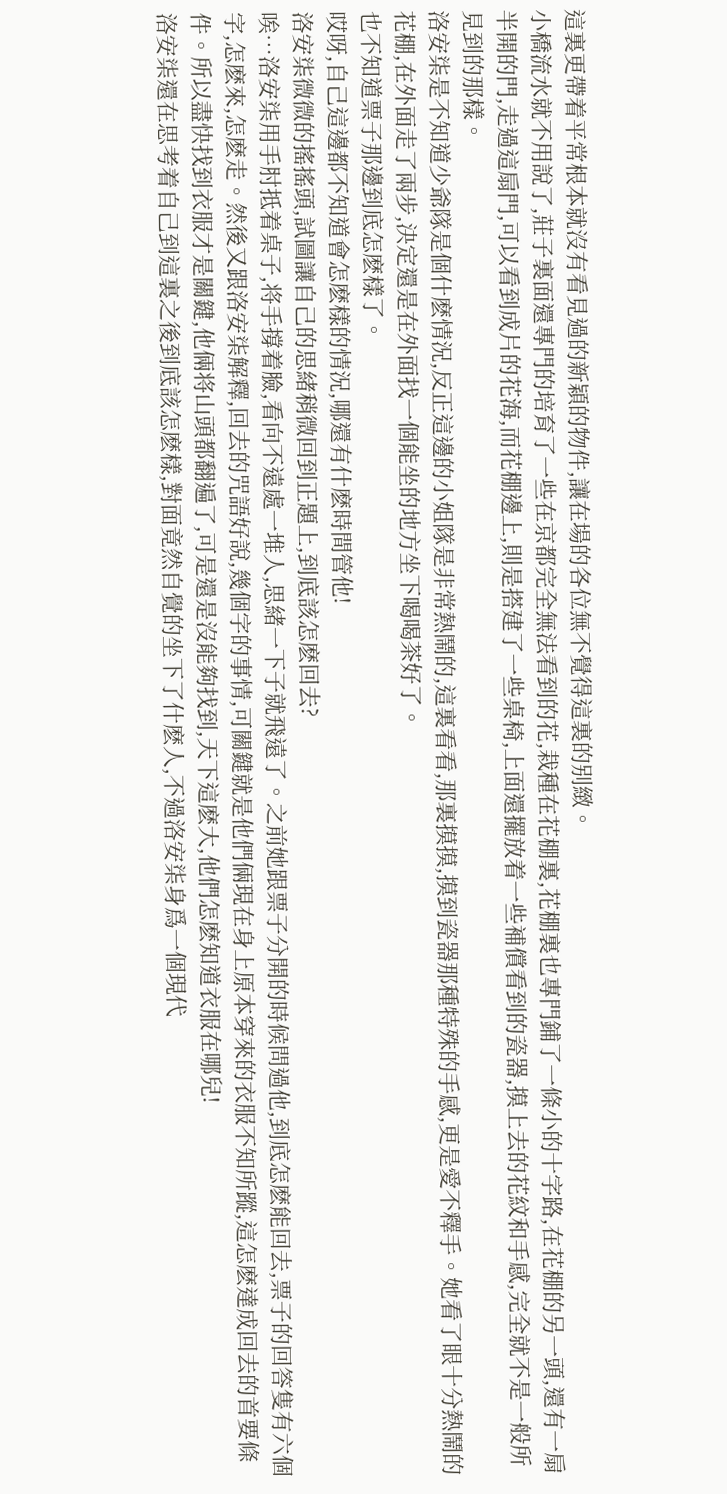這裏更帶着平常根本就沒有看見過的新穎的物件,讓在場的各位無不覺得這裏的别緻。
小橋流水就不用說了,莊子裏面還專門的培育了一些在京都完全無法看到的花,栽種在花棚裏,花棚裏也專門鋪了一條小的十字路,在花棚的另一頭,還有一扇半開的門,走過這扇門,可以看到成片的花海,而花棚邊上,則是搭建了一些桌椅,上面還擺放着一些補償看到的瓷器,摸上去的花紋和手感,完全就不是一般所見到的那樣。
洛安柒是不知道少爺隊是個什麽情況,反正這邊的小姐隊是非常熱鬧的,這裏看看,那裏摸摸,摸到瓷器那種特殊的手感,更是愛不釋手。她看了眼十分熱鬧的花棚,在外面走了兩步,決定還是在外面找一個能坐的地方坐下喝喝茶好了。
也不知道票子那邊到底怎麽樣了。
哎呀,自己這邊都不知道會怎麽樣的情況,哪還有什麽時間管他!
洛安柒微微的搖搖頭,試圖讓自己的思緒稍微回到正題上,到底該怎麽回去?
唉…洛安柒用手肘抵着桌子,将手撐着臉,看向不遠處一堆人,思緒一下子就飛遠了。之前她跟票子分開的時候問過他,到底怎麽能回去,票子的回答隻有六個字,怎麽來,怎麽走。然後又跟洛安柒解釋,回去的咒語好說,幾個字的事情,可關鍵就是他們倆現在身上原本穿來的衣服不知所蹤,這怎麽達成回去的首要條件。所以盡快找到衣服才是關鍵,他倆将山頭都翻遍了,可是還是沒能夠找到,天下這麽大,他們怎麽知道衣服在哪兒!
洛安柒還在思考着自己到這裏之後到底該怎麽樣,對面竟然自覺的坐下了什麽人,不過洛安柒身爲一個現代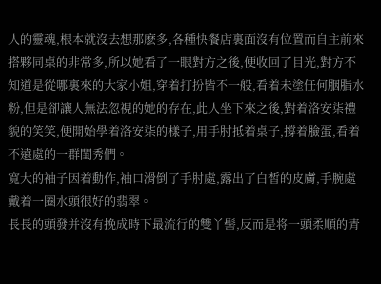人的靈魂,根本就沒去想那麽多,各種快餐店裏面沒有位置而自主前來搭夥同桌的非常多,所以她看了一眼對方之後,便收回了目光,對方不知道是從哪裏來的大家小姐,穿着打扮皆不一般,看着未塗任何胭脂水粉,但是卻讓人無法忽視的她的存在,此人坐下來之後,對着洛安柒禮貌的笑笑,便開始學着洛安柒的樣子,用手肘抵着桌子,撐着臉蛋,看着不遠處的一群閨秀們。
寬大的袖子因着動作,袖口滑倒了手肘處,露出了白皙的皮膚,手腕處戴着一圈水頭很好的翡翠。
長長的頭發并沒有挽成時下最流行的雙丫髻,反而是将一頭柔順的青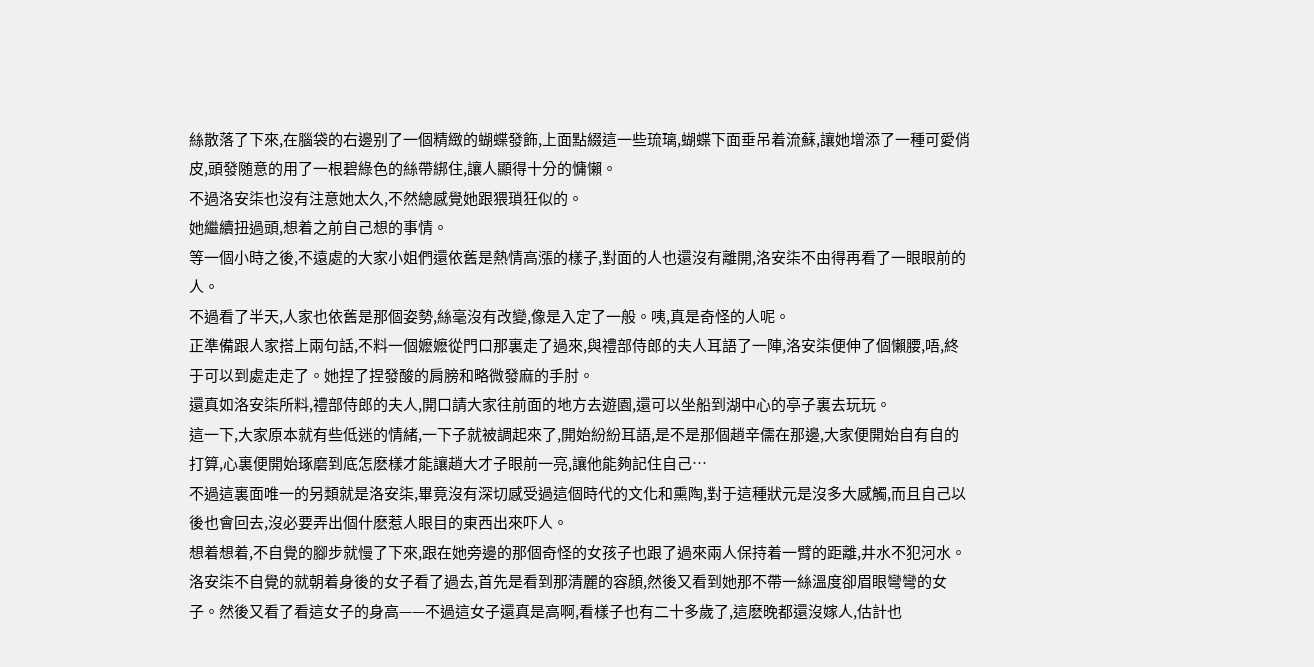絲散落了下來,在腦袋的右邊别了一個精緻的蝴蝶發飾,上面點綴這一些琉璃,蝴蝶下面垂吊着流蘇,讓她增添了一種可愛俏皮,頭發随意的用了一根碧綠色的絲帶綁住,讓人顯得十分的慵懶。
不過洛安柒也沒有注意她太久,不然總感覺她跟猥瑣狂似的。
她繼續扭過頭,想着之前自己想的事情。
等一個小時之後,不遠處的大家小姐們還依舊是熱情高漲的樣子,對面的人也還沒有離開,洛安柒不由得再看了一眼眼前的人。
不過看了半天,人家也依舊是那個姿勢,絲毫沒有改變,像是入定了一般。咦,真是奇怪的人呢。
正準備跟人家搭上兩句話,不料一個嬷嬷從門口那裏走了過來,與禮部侍郎的夫人耳語了一陣,洛安柒便伸了個懶腰,唔,終于可以到處走走了。她捏了捏發酸的肩膀和略微發麻的手肘。
還真如洛安柒所料,禮部侍郎的夫人,開口請大家往前面的地方去遊園,還可以坐船到湖中心的亭子裏去玩玩。
這一下,大家原本就有些低迷的情緒,一下子就被調起來了,開始紛紛耳語,是不是那個趙辛儒在那邊,大家便開始自有自的打算,心裏便開始琢磨到底怎麽樣才能讓趙大才子眼前一亮,讓他能夠記住自己…
不過這裏面唯一的另類就是洛安柒,畢竟沒有深切感受過這個時代的文化和熏陶,對于這種狀元是沒多大感觸,而且自己以後也會回去,沒必要弄出個什麽惹人眼目的東西出來吓人。
想着想着,不自覺的腳步就慢了下來,跟在她旁邊的那個奇怪的女孩子也跟了過來兩人保持着一臂的距離,井水不犯河水。
洛安柒不自覺的就朝着身後的女子看了過去,首先是看到那清麗的容顔,然後又看到她那不帶一絲溫度卻眉眼彎彎的女子。然後又看了看這女子的身高——不過這女子還真是高啊,看樣子也有二十多歲了,這麽晚都還沒嫁人,估計也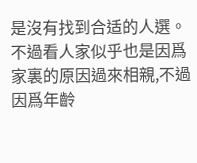是沒有找到合适的人選。
不過看人家似乎也是因爲家裏的原因過來相親,不過因爲年齡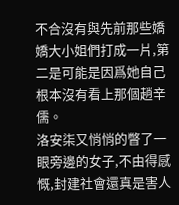不合沒有與先前那些嬌嬌大小姐們打成一片,第二是可能是因爲她自己根本沒有看上那個趙辛儒。
洛安柒又悄悄的瞥了一眼旁邊的女子,不由得感慨,封建社會還真是害人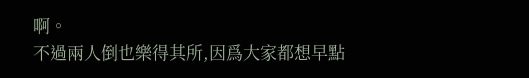啊。
不過兩人倒也樂得其所,因爲大家都想早點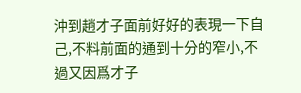沖到趙才子面前好好的表現一下自己,不料前面的通到十分的窄小,不過又因爲才子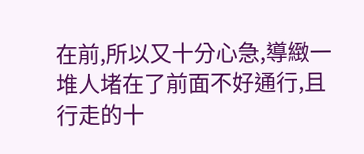在前,所以又十分心急,導緻一堆人堵在了前面不好通行,且行走的十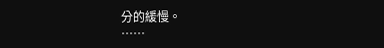分的緩慢。
……